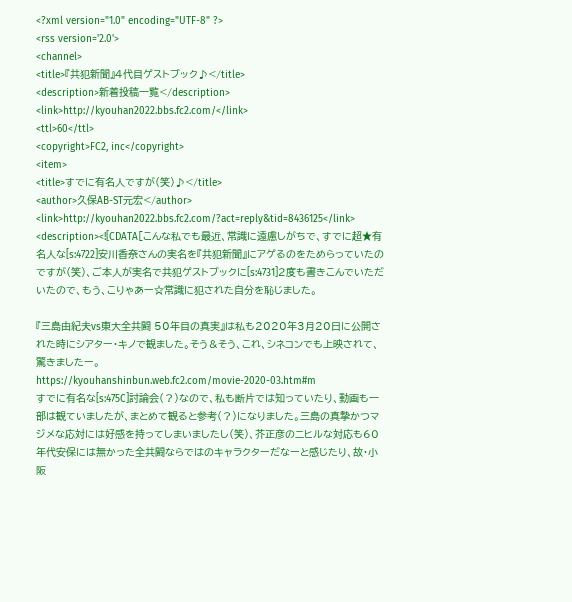<?xml version="1.0" encoding="UTF-8" ?>
<rss version='2.0'>
<channel>
<title>『共犯新聞』４代目ゲストブック♪</title>
<description>新着投稿一覧</description>
<link>http://kyouhan2022.bbs.fc2.com/</link>
<ttl>60</ttl>
<copyright>FC2, inc</copyright>
<item>
<title>すでに有名人ですが（笑）♪</title>
<author>久保AB-ST元宏</author>
<link>http://kyouhan2022.bbs.fc2.com/?act=reply&tid=8436125</link>
<description><![CDATA[こんな私でも最近、常識に遠慮しがちで、すでに超★有名人な[s:4722]安川香奈さんの実名を『共犯新聞』にアゲるのをためらっていたのですが（笑）、ご本人が実名で共犯ゲストブックに[s:4731]２度も書きこんでいただいたので、もう、こりゃあー☆常識に犯された自分を恥じました。

『三島由紀夫vs東大全共闘 50年目の真実』は私も2020年3月20日に公開された時にシアター・キノで観ました。そう＆そう、これ、シネコンでも上映されて、驚きましたー。
https://kyouhanshinbun.web.fc2.com/movie-2020-03.htm#m
すでに有名な[s:475C]討論会（？）なので、私も断片では知っていたり、動画も一部は観ていましたが、まとめて観ると参考（？）になりました。三島の真摯かつマジメな応対には好感を持ってしまいましたし（笑）、芥正彦のニヒルな対応も６０年代安保には無かった全共闘ならではのキャラクターだなーと感じたり、故・小阪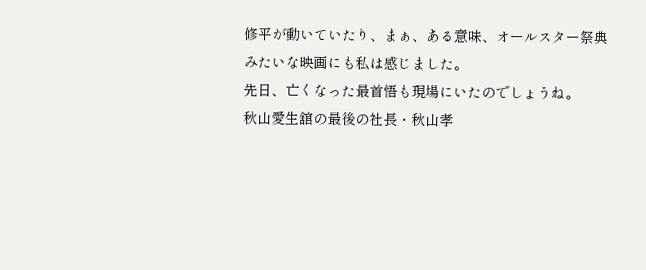修平が動いていたり、まぁ、ある意味、オールスター祭典みたいな映画にも私は感じました。
先日、亡くなった最首悟も現場にいたのでしょうね。
秋山愛生舘の最後の社長・秋山孝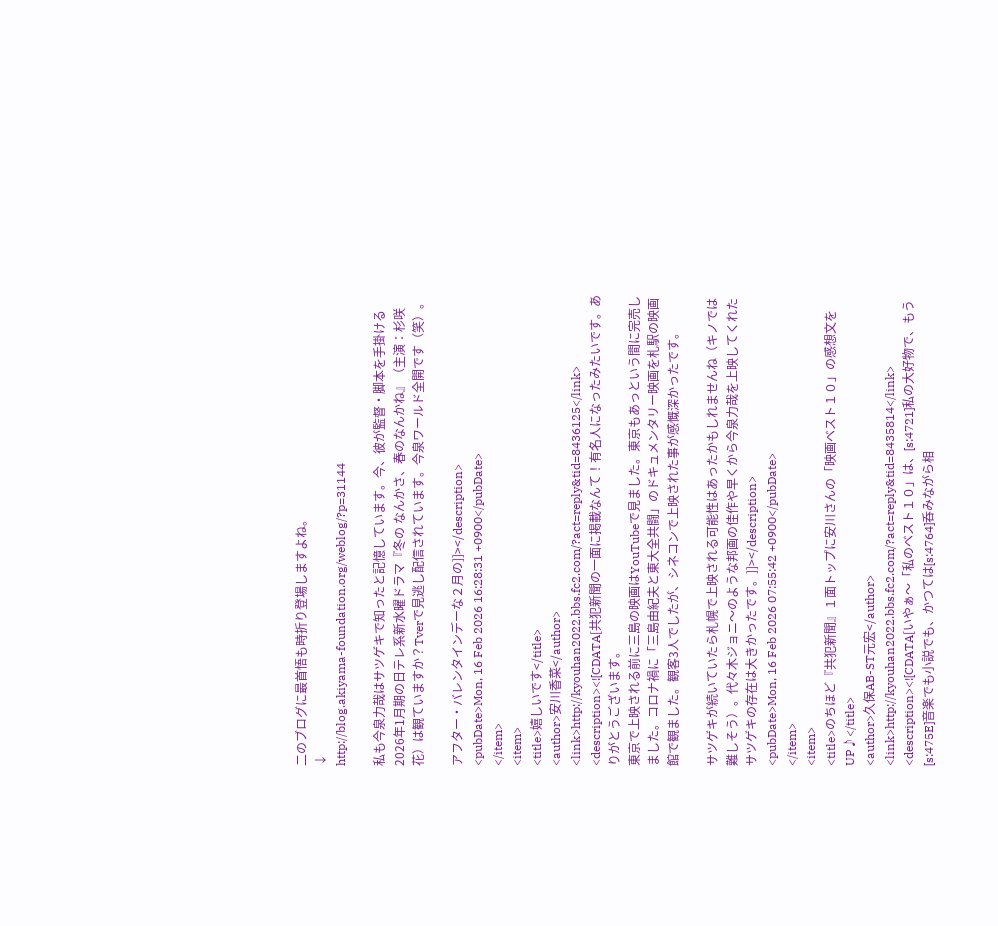二のブログに最首悟も時折り登場しますよね。
↓
http://blog.akiyama-foundation.org/weblog/?p=31144

私も今泉力哉はサツゲキで知ったと記憶しています。今、彼が監督・脚本を手掛ける2026年1月期の日テレ系新水曜ドラマ『冬の なんかさ、春のなんかね』（主演：杉咲花）は観ていますか？Tverで見逃し配信されています。今泉ワールド全開です（笑）。

アフター・バレンタインデーな２月の]]></description>
<pubDate>Mon, 16 Feb 2026 16:28:31 +0900</pubDate>
</item>
<item>
<title>嬉しいです</title>
<author>安川香菜</author>
<link>http://kyouhan2022.bbs.fc2.com/?act=reply&tid=8436125</link>
<description><![CDATA[共犯新聞の一面に掲載なんて！有名人になったみたいです。ありがとうございます。
東京で上映される前に三島の映画はYouTubeで見ました。東京もあっという間に完売しました。コロナ禍に「三島由紀夫と東大全共闘」のドキュメンタリー映画を札駅の映画館で観ました。観客3人でしたが、シネコンで上映された事が感慨深かったです。

サツゲキが続いていたら札幌で上映される可能性はあったかもしれませんね（キノでは難しそう）。代々木ジョニ〜のような邦画の佳作や早くから今泉力哉を上映してくれたサツゲキの存在は大きかったです。]]></description>
<pubDate>Mon, 16 Feb 2026 07:55:42 +0900</pubDate>
</item>
<item>
<title>のちほど『共犯新聞』１面トップに安川さんの「映画ベスト１０」の感想文をUP♪</title>
<author>久保AB-ST元宏</author>
<link>http://kyouhan2022.bbs.fc2.com/?act=reply&tid=8435814</link>
<description><![CDATA[いやぁ～「私のベスト１０」は、[s:4721]私の大好物で、もう[s:475E]音楽でも小説でも、かつては[s:4764]呑みながら相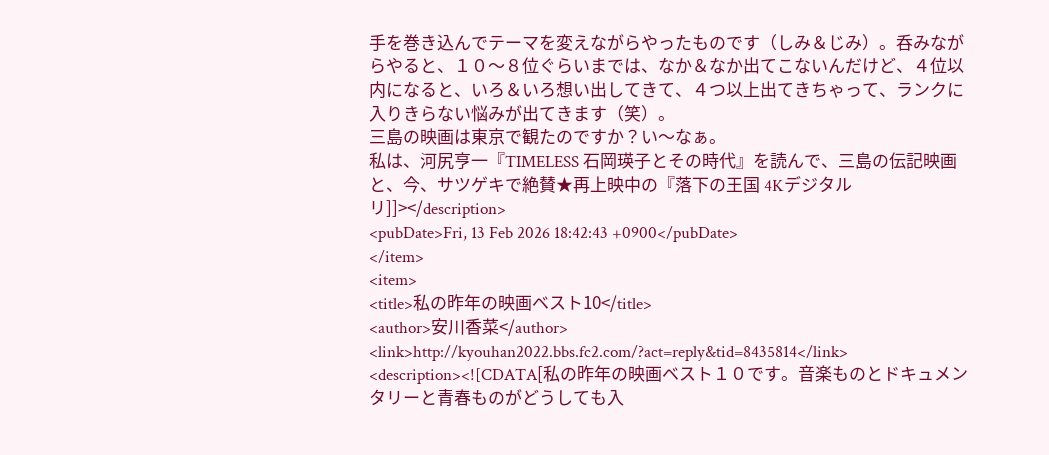手を巻き込んでテーマを変えながらやったものです（しみ＆じみ）。呑みながらやると、１０～８位ぐらいまでは、なか＆なか出てこないんだけど、４位以内になると、いろ＆いろ想い出してきて、４つ以上出てきちゃって、ランクに入りきらない悩みが出てきます（笑）。
三島の映画は東京で観たのですか？い～なぁ。
私は、河尻亨一『TIMELESS 石岡瑛子とその時代』を読んで、三島の伝記映画と、今、サツゲキで絶賛★再上映中の『落下の王国 4Kデジタルリ]]></description>
<pubDate>Fri, 13 Feb 2026 18:42:43 +0900</pubDate>
</item>
<item>
<title>私の昨年の映画ベスト10</title>
<author>安川香菜</author>
<link>http://kyouhan2022.bbs.fc2.com/?act=reply&tid=8435814</link>
<description><![CDATA[私の昨年の映画ベスト１０です。音楽ものとドキュメンタリーと青春ものがどうしても入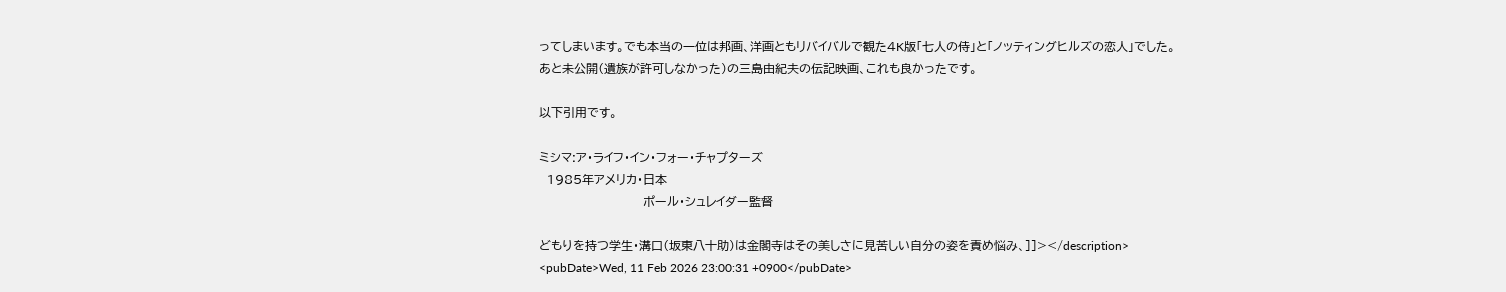ってしまいます。でも本当の一位は邦画、洋画ともリバイバルで観た４K版「七人の侍」と「ノッティングヒルズの恋人」でした。
あと未公開（遺族が許可しなかった）の三島由紀夫の伝記映画、これも良かったです。

以下引用です。

ミシマ:ア・ライフ・イン・フォー・チャプターズ
　1985年アメリカ・日本
　　　　　　　　　　　　　ポール・シュレイダー監督

どもりを持つ学生・溝口（坂東八十助）は金閣寺はその美しさに見苦しい自分の姿を責め悩み、]]></description>
<pubDate>Wed, 11 Feb 2026 23:00:31 +0900</pubDate>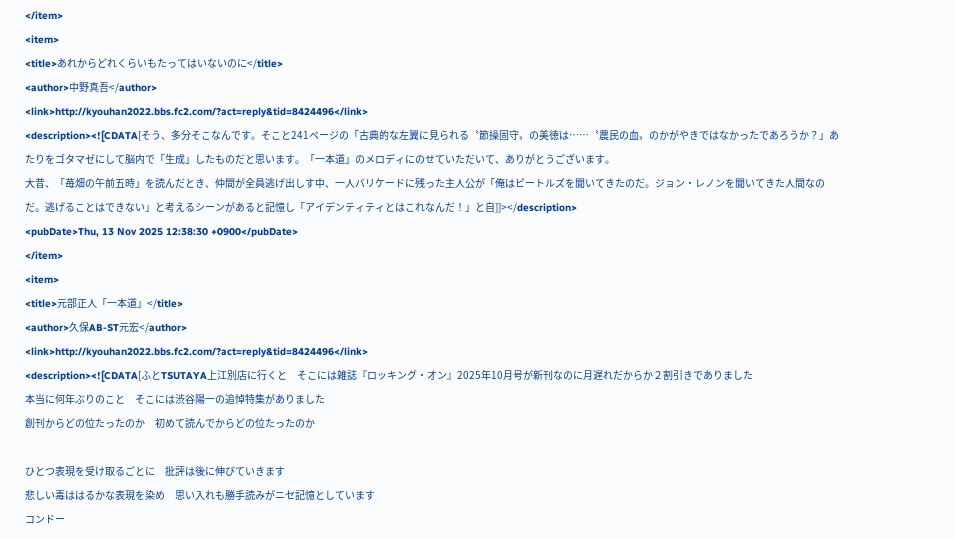</item>
<item>
<title>あれからどれくらいもたってはいないのに</title>
<author>中野真吾</author>
<link>http://kyouhan2022.bbs.fc2.com/?act=reply&tid=8424496</link>
<description><![CDATA[そう、多分そこなんです。そこと241ページの「古典的な左翼に見られる〝節操固守〟の美徳は……〝農民の血〟のかがやきではなかったであろうか？」あたりをゴタマゼにして脳内で「生成」したものだと思います。「一本道」のメロディにのせていただいて、ありがとうございます。
大昔、「苺畑の午前五時」を読んだとき、仲間が全員逃げ出しす中、一人バリケードに残った主人公が「俺はビートルズを聞いてきたのだ。ジョン・レノンを聞いてきた人間なのだ。逃げることはできない」と考えるシーンがあると記憶し「アイデンティティとはこれなんだ！」と自]]></description>
<pubDate>Thu, 13 Nov 2025 12:38:30 +0900</pubDate>
</item>
<item>
<title>元部正人「一本道」</title>
<author>久保AB-ST元宏</author>
<link>http://kyouhan2022.bbs.fc2.com/?act=reply&tid=8424496</link>
<description><![CDATA[ふとTSUTAYA上江別店に行くと　そこには雑誌『ロッキング・オン』2025年10月号が新刊なのに月遅れだからか２割引きでありました
本当に何年ぶりのこと　そこには渋谷陽一の追悼特集がありました
創刊からどの位たったのか　初めて読んでからどの位たったのか

ひとつ表現を受け取るごとに　批評は後に伸びていきます
悲しい毒ははるかな表現を染め　思い入れも勝手読みがニセ記憶としています
コンドー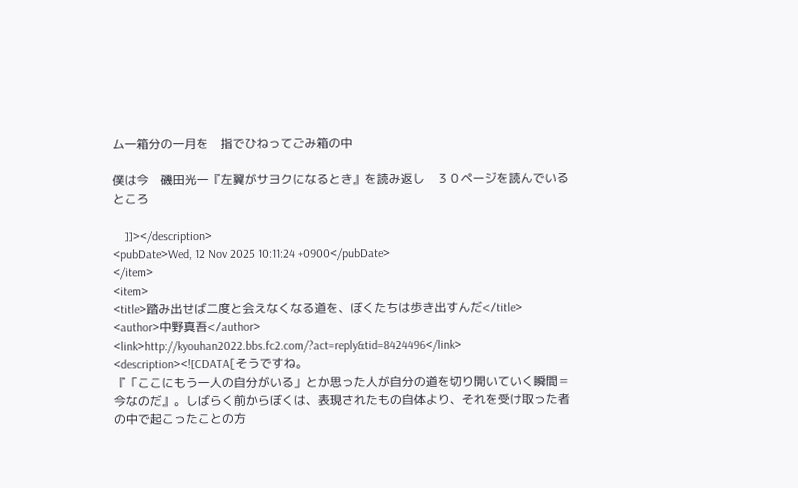ム一箱分の一月を　指でひねってごみ箱の中

僕は今　磯田光一『左翼がサヨクになるとき』を読み返し　３０ページを読んでいるところ

　]]></description>
<pubDate>Wed, 12 Nov 2025 10:11:24 +0900</pubDate>
</item>
<item>
<title>踏み出せば二度と会えなくなる道を、ぼくたちは歩き出すんだ</title>
<author>中野真吾</author>
<link>http://kyouhan2022.bbs.fc2.com/?act=reply&tid=8424496</link>
<description><![CDATA[そうですね。
『「ここにもう一人の自分がいる」とか思った人が自分の道を切り開いていく瞬間＝今なのだ』。しばらく前からぼくは、表現されたもの自体より、それを受け取った者の中で起こったことの方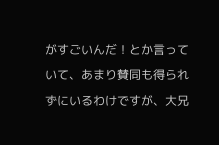がすごいんだ！とか言っていて、あまり賛同も得られずにいるわけですが、大兄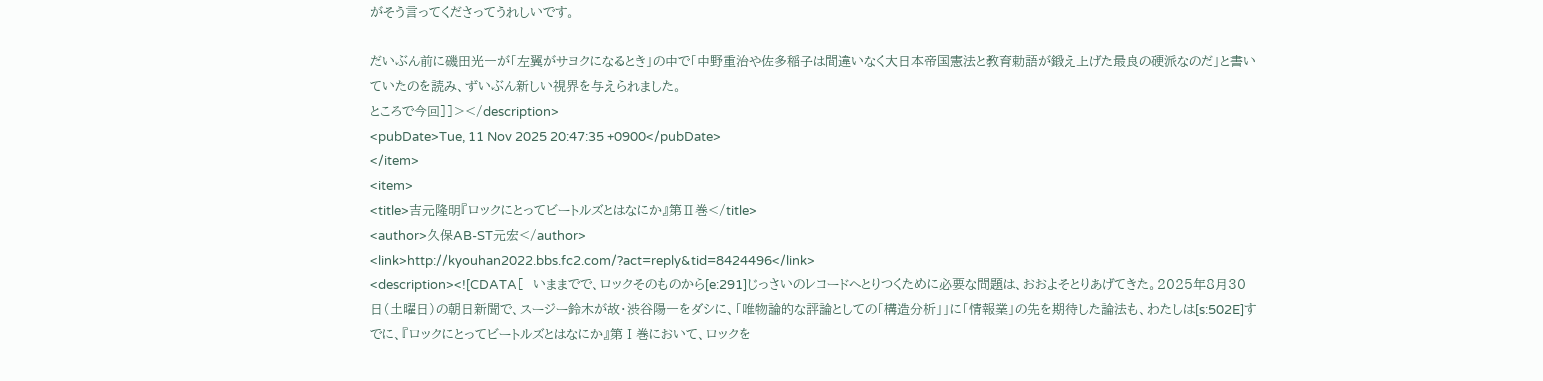がそう言ってくださってうれしいです。

だいぶん前に磯田光一が「左翼がサヨクになるとき」の中で「中野重治や佐多稲子は間違いなく大日本帝国憲法と教育勅語が鍛え上げた最良の硬派なのだ」と書いていたのを読み、ずいぶん新しい視界を与えられました。
ところで今回]]></description>
<pubDate>Tue, 11 Nov 2025 20:47:35 +0900</pubDate>
</item>
<item>
<title>吉元隆明『ロックにとってビートルズとはなにか』第Ⅱ巻</title>
<author>久保AB-ST元宏</author>
<link>http://kyouhan2022.bbs.fc2.com/?act=reply&tid=8424496</link>
<description><![CDATA[　いままでで、ロックそのものから[e:291]じっさいのレコードへとりつくために必要な問題は、おおよそとりあげてきた。2025年8月30日（土曜日）の朝日新聞で、スージー鈴木が故・渋谷陽一をダシに、「唯物論的な評論としての「構造分析」」に「情報業」の先を期待した論法も、わたしは[s:502E]すでに、『ロックにとってビートルズとはなにか』第Ⅰ巻において、ロックを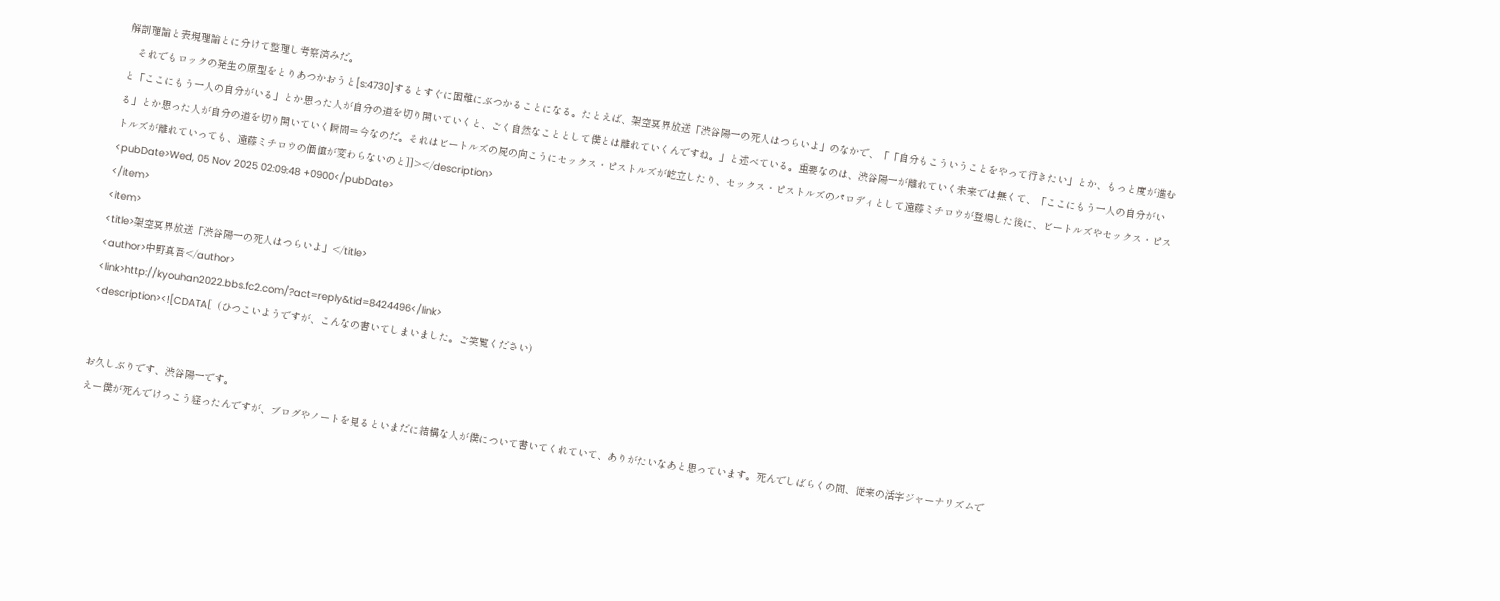解剖理論と表現理論とに分けて整理し考察済みだ。
　それでもロックの発生の原型をとりあつかおうと[s:4730]するとすぐに困難にぶつかることになる。たとえば、架空冥界放送「渋谷陽一の死人はつらいよ」のなかで、「「自分もこういうことをやって行きたい」とか、もっと度が進むと「ここにもう一人の自分がいる」とか思った人が自分の道を切り開いていくと、ごく自然なこととして僕とは離れていくんですね。」と述べている。重要なのは、渋谷陽一が離れていく未来では無くて、「ここにもう一人の自分がいる」とか思った人が自分の道を切り開いていく瞬間＝今なのだ。それはビートルズの屍の向こうにセックス・ピストルズが屹立したり、セックス・ピストルズのパロディとして遠藤ミチロウが登場した後に、ビートルズやセックス・ピストルズが離れていっても、遠藤ミチロウの価値が変わらないのと]]></description>
<pubDate>Wed, 05 Nov 2025 02:09:48 +0900</pubDate>
</item>
<item>
<title>架空冥界放送「渋谷陽一の死人はつらいよ」</title>
<author>中野真吾</author>
<link>http://kyouhan2022.bbs.fc2.com/?act=reply&tid=8424496</link>
<description><![CDATA[（ひつこいようですが、こんなの書いてしまいました。ご笑覧ください）


お久しぶりです、渋谷陽一です。
えー僕が死んでけっこう経ったんですが、ブログやノートを見るといまだに結構な人が僕について書いてくれていて、ありがたいなあと思っています。死んでしばらくの間、従来の活字ジャーナリズムで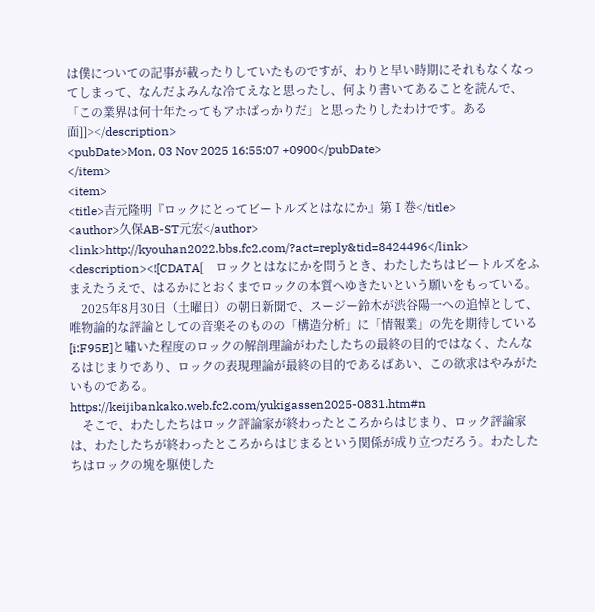は僕についての記事が載ったりしていたものですが、わりと早い時期にそれもなくなってしまって、なんだよみんな冷てえなと思ったし、何より書いてあることを読んで、「この業界は何十年たってもアホばっかりだ」と思ったりしたわけです。ある面]]></description>
<pubDate>Mon, 03 Nov 2025 16:55:07 +0900</pubDate>
</item>
<item>
<title>吉元隆明『ロックにとってビートルズとはなにか』第Ⅰ巻</title>
<author>久保AB-ST元宏</author>
<link>http://kyouhan2022.bbs.fc2.com/?act=reply&tid=8424496</link>
<description><![CDATA[　ロックとはなにかを問うとき、わたしたちはビートルズをふまえたうえで、はるかにとおくまでロックの本質へゆきたいという願いをもっている。
　2025年8月30日（土曜日）の朝日新聞で、スージー鈴木が渋谷陽一への追悼として、唯物論的な評論としての音楽そのものの「構造分析」に「情報業」の先を期待している[i:F95E]と嘯いた程度のロックの解剖理論がわたしたちの最終の目的ではなく、たんなるはじまりであり、ロックの表現理論が最終の目的であるばあい、この欲求はやみがたいものである。
https://keijibankako.web.fc2.com/yukigassen2025-0831.htm#n
　そこで、わたしたちはロック評論家が終わったところからはじまり、ロック評論家は、わたしたちが終わったところからはじまるという関係が成り立つだろう。わたしたちはロックの塊を駆使した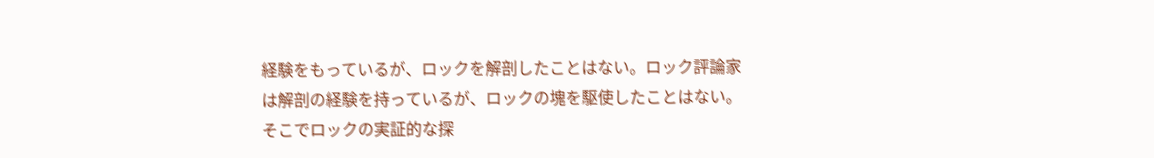経験をもっているが、ロックを解剖したことはない。ロック評論家は解剖の経験を持っているが、ロックの塊を駆使したことはない。そこでロックの実証的な探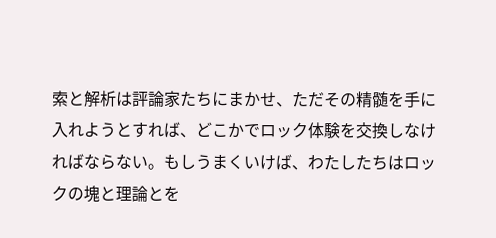索と解析は評論家たちにまかせ、ただその精髄を手に入れようとすれば、どこかでロック体験を交換しなければならない。もしうまくいけば、わたしたちはロックの塊と理論とを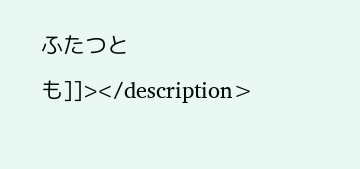ふたつとも]]></description>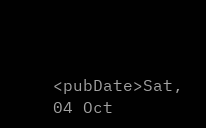<pubDate>Sat, 04 Oct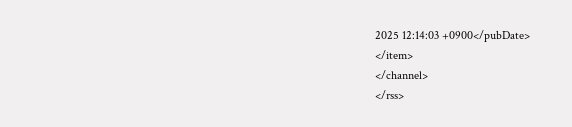2025 12:14:03 +0900</pubDate>
</item>
</channel>
</rss>